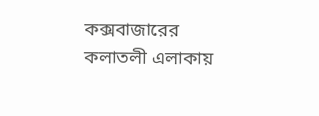কক্সবাজারের কলাতলী এলাকায়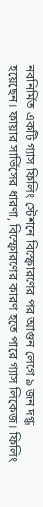নবনির্মিত একটি গ্যাস ফিলিং স্টেশনে বিস্ফোরণের পর আগুন লেগে ৯ জন দগ্ধ হয়েছেন। ফায়ার সার্ভিসের ধারণা, বিস্ফোরণের কারণ হতে পারে গ্যাস লিকেজ। ফিলিং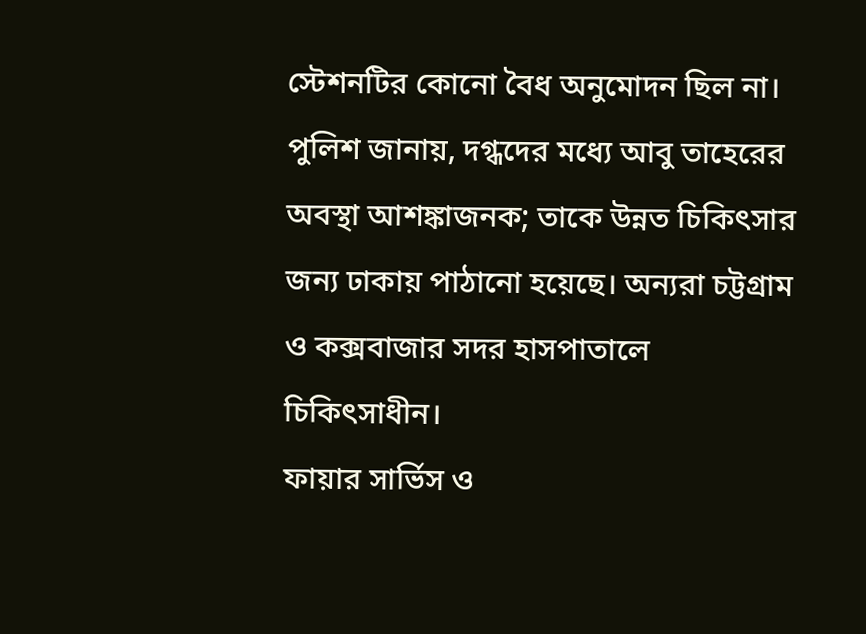স্টেশনটির কোনো বৈধ অনুমোদন ছিল না।
পুলিশ জানায়, দগ্ধদের মধ্যে আবু তাহেরের অবস্থা আশঙ্কাজনক; তাকে উন্নত চিকিৎসার জন্য ঢাকায় পাঠানো হয়েছে। অন্যরা চট্টগ্রাম ও কক্সবাজার সদর হাসপাতালে চিকিৎসাধীন।
ফায়ার সার্ভিস ও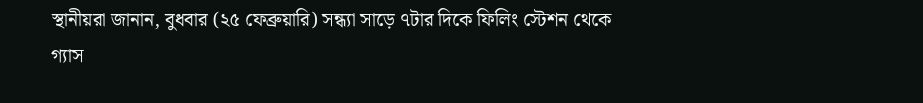স্থানীয়রা জানান, বুধবার (২৫ ফেব্রুয়ারি) সন্ধ্যা সাড়ে ৭টার দিকে ফিলিং স্টেশন থেকে গ্যাস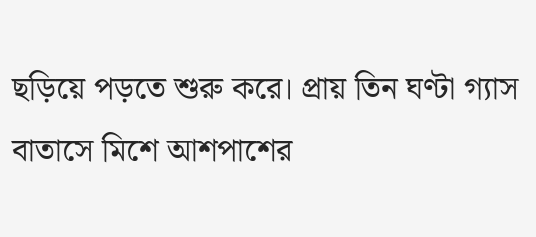ছড়িয়ে পড়তে শুরু করে। প্রায় তিন ঘণ্টা গ্যাস বাতাসে মিশে আশপাশের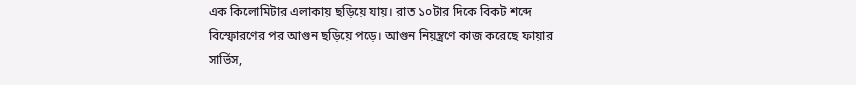এক কিলোমিটার এলাকায় ছড়িয়ে যায়। রাত ১০টার দিকে বিকট শব্দে বিস্ফোরণের পর আগুন ছড়িয়ে পড়ে। আগুন নিয়ন্ত্রণে কাজ করেছে ফায়ার সার্ভিস,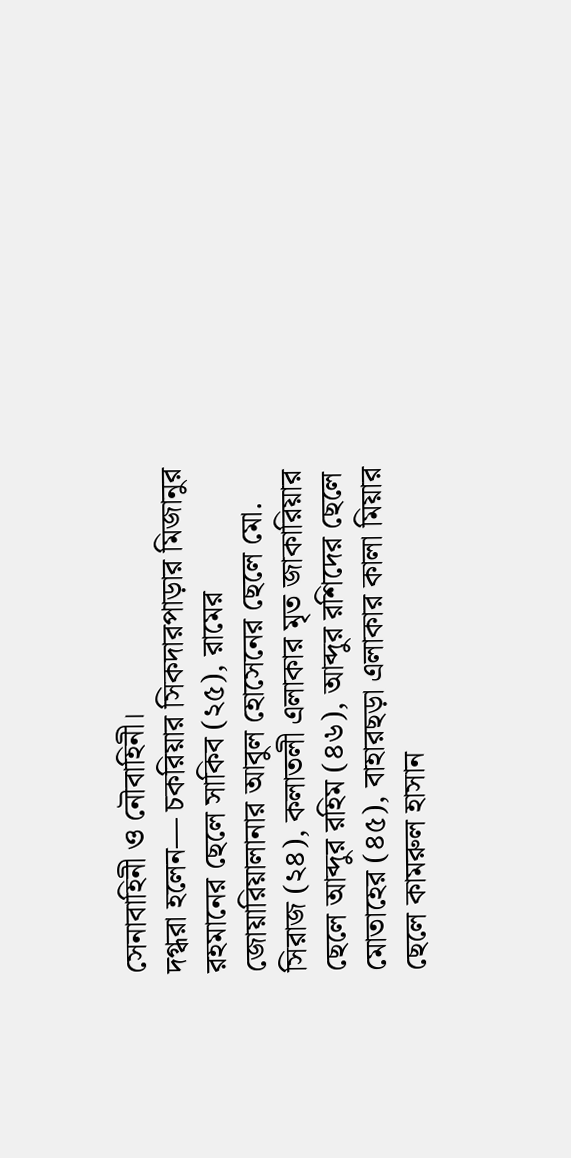সেনাবাহিনী ও নৌবাহিনী।
দগ্ধরা হলেন— চকরিয়ার সিকদারপাড়ার মিজানুর রহমানের ছেলে সাকিব (২৫), রামের জোয়ারিয়ালানার আবুল হোসেনের ছেলে মো. সিরাজ (২৪), কলাতলী এলাকার মৃত জাকারিয়ার ছেলে আব্দুর রহিম (৪৬), আব্দুর রশিদের ছেলে মোতাহের (৪৫), বাহারছড়া এলাকার কালা মিয়ার ছেলে কামরুল হাসান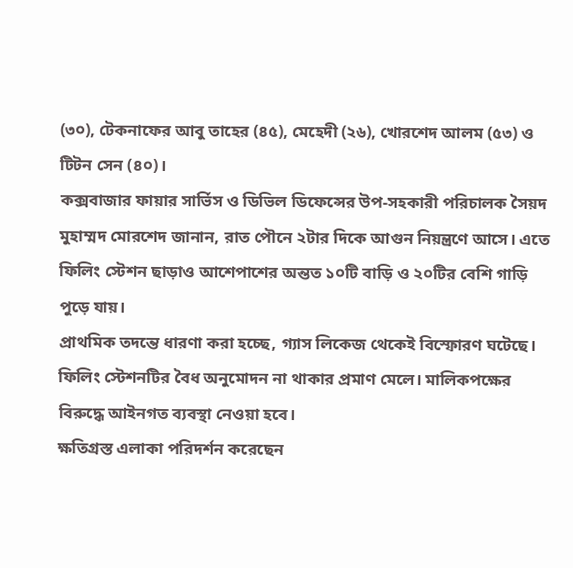(৩০), টেকনাফের আবু তাহের (৪৫), মেহেদী (২৬), খোরশেদ আলম (৫৩) ও টিটন সেন (৪০)।
কক্সবাজার ফায়ার সার্ভিস ও ডিভিল ডিফেন্সের উপ-সহকারী পরিচালক সৈয়দ মুহাম্মদ মোরশেদ জানান, রাত পৌনে ২টার দিকে আগুন নিয়ন্ত্রণে আসে। এতে ফিলিং স্টেশন ছাড়াও আশেপাশের অন্তত ১০টি বাড়ি ও ২০টির বেশি গাড়ি পুড়ে যায়।
প্রাথমিক তদন্তে ধারণা করা হচ্ছে, গ্যাস লিকেজ থেকেই বিস্ফোরণ ঘটেছে। ফিলিং স্টেশনটির বৈধ অনুমোদন না থাকার প্রমাণ মেলে। মালিকপক্ষের বিরুদ্ধে আইনগত ব্যবস্থা নেওয়া হবে।
ক্ষতিগ্রস্ত এলাকা পরিদর্শন করেছেন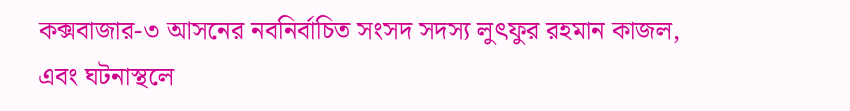কক্সবাজার-৩ আসনের নবনির্বাচিত সংসদ সদস্য লুৎফুর রহমান কাজল, এবং ঘটনাস্থলে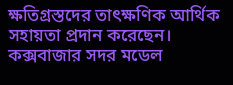ক্ষতিগ্রস্তদের তাৎক্ষণিক আর্থিক সহায়তা প্রদান করেছেন।
কক্সবাজার সদর মডেল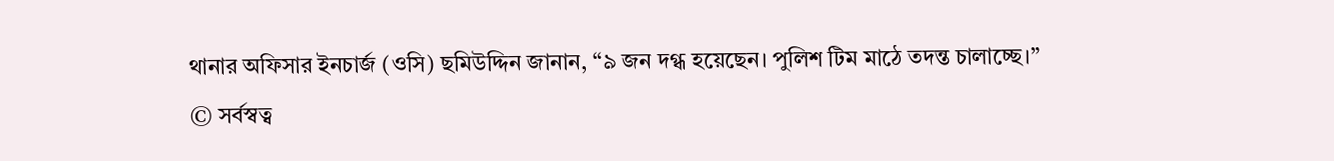থানার অফিসার ইনচার্জ (ওসি) ছমিউদ্দিন জানান, “৯ জন দগ্ধ হয়েছেন। পুলিশ টিম মাঠে তদন্ত চালাচ্ছে।”
© সর্বস্বত্ব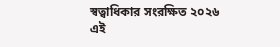স্বত্বাধিকার সংরক্ষিত ২০২৬
এই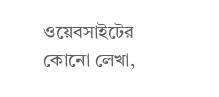ওয়েবসাইটের কোনো লেখা,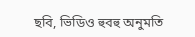ছবি, ভিডিও হুবহু অনুমতি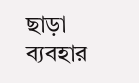ছাড়া ব্যবহার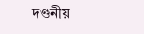দণ্ডনীয়